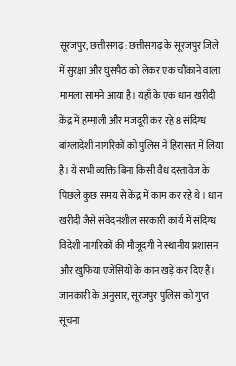सूरजपुर, छत्तीसगढ़: छत्तीसगढ़ के सूरजपुर जिले में सुरक्षा और घुसपैठ को लेकर एक चौंकाने वाला मामला सामने आया है। यहाँ के एक धान खरीदी केंद्र में हम्माली और मजदूरी कर रहे 8 संदिग्ध बांग्लादेशी नागरिकों को पुलिस ने हिरासत में लिया है। ये सभी व्यक्ति बिना किसी वैध दस्तावेज के पिछले कुछ समय से केंद्र में काम कर रहे थे। धान खरीदी जैसे संवेदनशील सरकारी कार्य में संदिग्ध विदेशी नागरिकों की मौजूदगी ने स्थानीय प्रशासन और खुफिया एजेंसियों के कान खड़े कर दिए हैं।
जानकारी के अनुसार, सूरजपुर पुलिस को गुप्त सूचना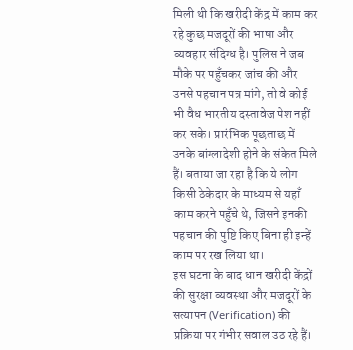मिली थी कि खरीदी केंद्र में काम कर रहे कुछ मजदूरों की भाषा और व्यवहार संदिग्ध है। पुलिस ने जब मौके पर पहुँचकर जांच की और उनसे पहचान पत्र मांगे, तो वे कोई भी वैध भारतीय दस्तावेज पेश नहीं कर सके। प्रारंभिक पूछताछ में उनके बांग्लादेशी होने के संकेत मिले हैं। बताया जा रहा है कि ये लोग किसी ठेकेदार के माध्यम से यहाँ काम करने पहुँचे थे, जिसने इनकी पहचान की पुष्टि किए बिना ही इन्हें काम पर रख लिया था।
इस घटना के बाद धान खरीदी केंद्रों की सुरक्षा व्यवस्था और मजदूरों के सत्यापन (Verification) की प्रक्रिया पर गंभीर सवाल उठ रहे हैं।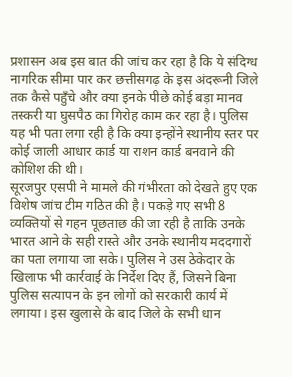प्रशासन अब इस बात की जांच कर रहा है कि ये संदिग्ध नागरिक सीमा पार कर छत्तीसगढ़ के इस अंदरूनी जिले तक कैसे पहुँचे और क्या इनके पीछे कोई बड़ा मानव तस्करी या घुसपैठ का गिरोह काम कर रहा है। पुलिस यह भी पता लगा रही है कि क्या इन्होंने स्थानीय स्तर पर कोई जाली आधार कार्ड या राशन कार्ड बनवाने की कोशिश की थी।
सूरजपुर एसपी ने मामले की गंभीरता को देखते हुए एक विशेष जांच टीम गठित की है। पकड़े गए सभी 8 व्यक्तियों से गहन पूछताछ की जा रही है ताकि उनके भारत आने के सही रास्ते और उनके स्थानीय मददगारों का पता लगाया जा सके। पुलिस ने उस ठेकेदार के खिलाफ भी कार्रवाई के निर्देश दिए हैं, जिसने बिना पुलिस सत्यापन के इन लोगों को सरकारी कार्य में लगाया। इस खुलासे के बाद जिले के सभी धान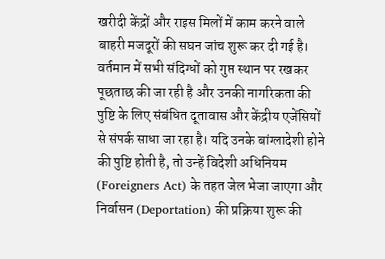खरीदी केंद्रों और राइस मिलों में काम करने वाले बाहरी मजदूरों की सघन जांच शुरू कर दी गई है।
वर्तमान में सभी संदिग्धों को गुप्त स्थान पर रखकर पूछताछ की जा रही है और उनकी नागरिकता की पुष्टि के लिए संबंधित दूतावास और केंद्रीय एजेंसियों से संपर्क साधा जा रहा है। यदि उनके बांग्लादेशी होने की पुष्टि होती है, तो उन्हें विदेशी अधिनियम (Foreigners Act) के तहत जेल भेजा जाएगा और निर्वासन (Deportation) की प्रक्रिया शुरू की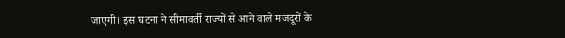जाएगी। इस घटना ने सीमावर्ती राज्यों से आने वाले मजदूरों के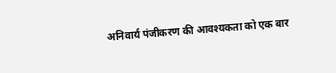अनिवार्य पंजीकरण की आवश्यकता को एक बार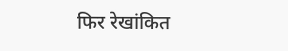फिर रेखांकित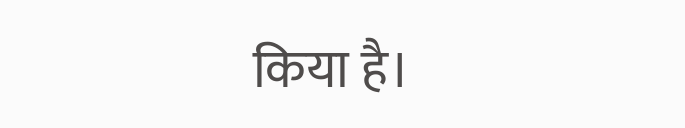किया है।